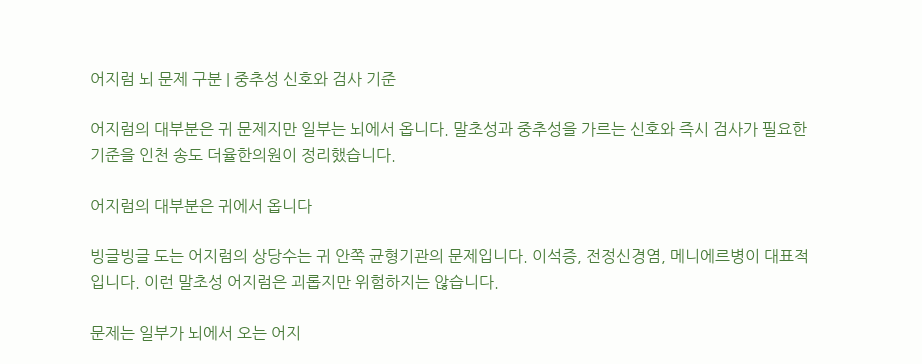어지럼 뇌 문제 구분 | 중추성 신호와 검사 기준

어지럼의 대부분은 귀 문제지만 일부는 뇌에서 옵니다. 말초성과 중추성을 가르는 신호와 즉시 검사가 필요한 기준을 인천 송도 더율한의원이 정리했습니다.

어지럼의 대부분은 귀에서 옵니다

빙글빙글 도는 어지럼의 상당수는 귀 안쪽 균형기관의 문제입니다. 이석증, 전정신경염, 메니에르병이 대표적입니다. 이런 말초성 어지럼은 괴롭지만 위험하지는 않습니다.

문제는 일부가 뇌에서 오는 어지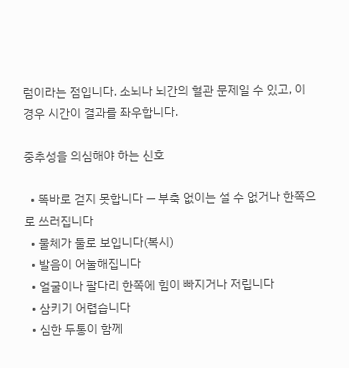럼이라는 점입니다. 소뇌나 뇌간의 혈관 문제일 수 있고, 이 경우 시간이 결과를 좌우합니다.

중추성을 의심해야 하는 신호

  • 똑바로 걷지 못합니다 — 부축 없이는 설 수 없거나 한쪽으로 쓰러집니다
  • 물체가 둘로 보입니다(복시)
  • 발음이 어눌해집니다
  • 얼굴이나 팔다리 한쪽에 힘이 빠지거나 저립니다
  • 삼키기 어렵습니다
  • 심한 두통이 함께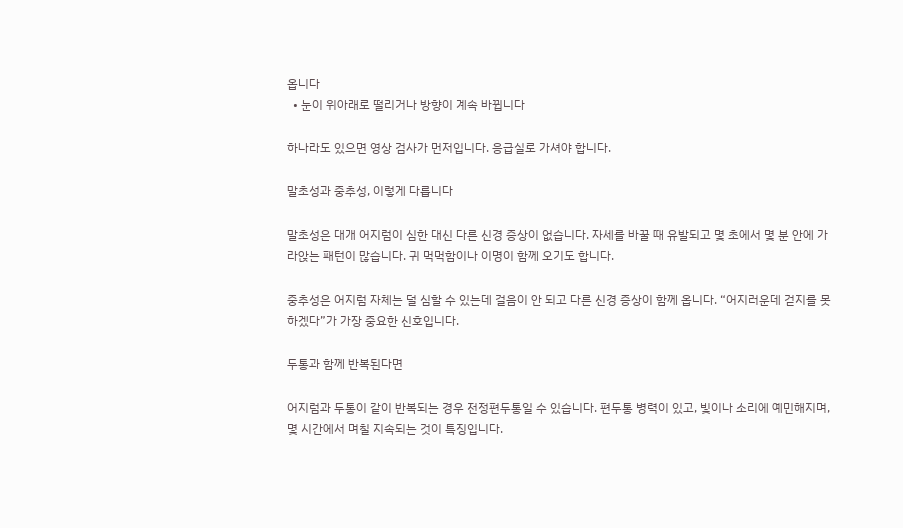옵니다
  • 눈이 위아래로 떨리거나 방향이 계속 바뀝니다

하나라도 있으면 영상 검사가 먼저입니다. 응급실로 가셔야 합니다.

말초성과 중추성, 이렇게 다릅니다

말초성은 대개 어지럼이 심한 대신 다른 신경 증상이 없습니다. 자세를 바꿀 때 유발되고 몇 초에서 몇 분 안에 가라앉는 패턴이 많습니다. 귀 먹먹함이나 이명이 함께 오기도 합니다.

중추성은 어지럼 자체는 덜 심할 수 있는데 걸음이 안 되고 다른 신경 증상이 함께 옵니다. “어지러운데 걷지를 못하겠다”가 가장 중요한 신호입니다.

두통과 함께 반복된다면

어지럼과 두통이 같이 반복되는 경우 전정편두통일 수 있습니다. 편두통 병력이 있고, 빛이나 소리에 예민해지며, 몇 시간에서 며칠 지속되는 것이 특징입니다.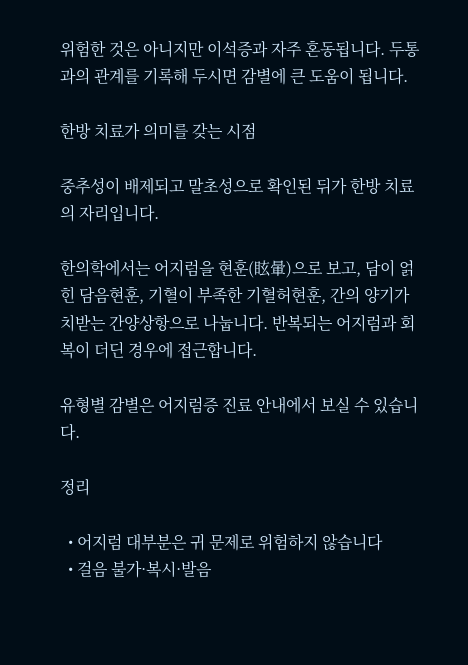위험한 것은 아니지만 이석증과 자주 혼동됩니다. 두통과의 관계를 기록해 두시면 감별에 큰 도움이 됩니다.

한방 치료가 의미를 갖는 시점

중추성이 배제되고 말초성으로 확인된 뒤가 한방 치료의 자리입니다.

한의학에서는 어지럼을 현훈(眩暈)으로 보고, 담이 얽힌 담음현훈, 기혈이 부족한 기혈허현훈, 간의 양기가 치받는 간양상항으로 나눕니다. 반복되는 어지럼과 회복이 더딘 경우에 접근합니다.

유형별 감별은 어지럼증 진료 안내에서 보실 수 있습니다.

정리

  • 어지럼 대부분은 귀 문제로 위험하지 않습니다
  • 걸음 불가·복시·발음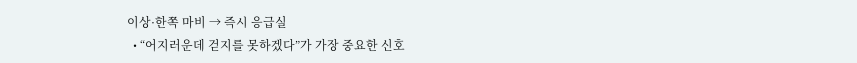이상·한쪽 마비 → 즉시 응급실
  • “어지러운데 걷지를 못하겠다”가 가장 중요한 신호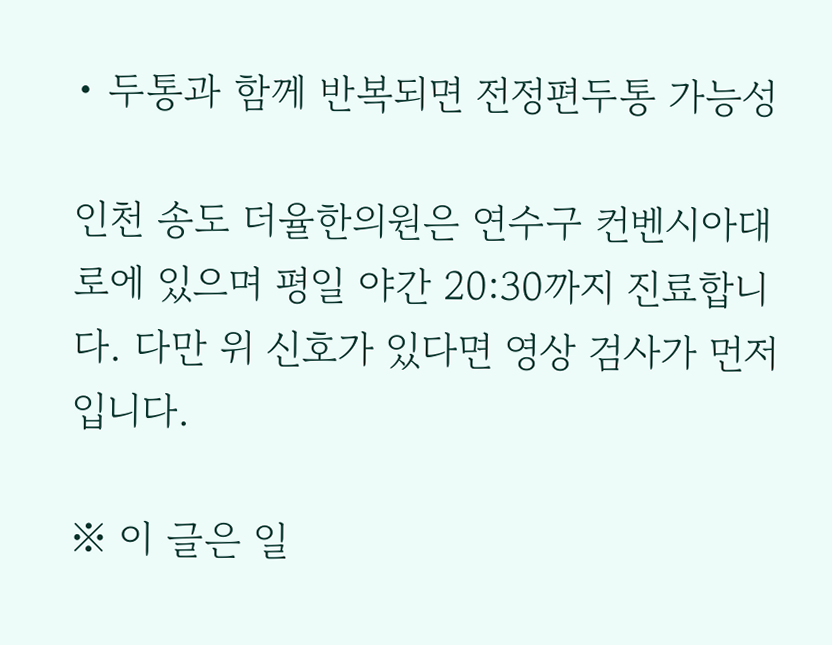• 두통과 함께 반복되면 전정편두통 가능성

인천 송도 더율한의원은 연수구 컨벤시아대로에 있으며 평일 야간 20:30까지 진료합니다. 다만 위 신호가 있다면 영상 검사가 먼저입니다.

※ 이 글은 일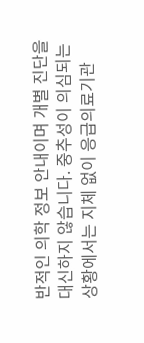반적인 의학 정보 안내이며 개별 진단을 대신하지 않습니다. 중추성이 의심되는 상황에서는 지체 없이 응급의료기관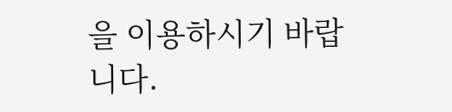을 이용하시기 바랍니다.